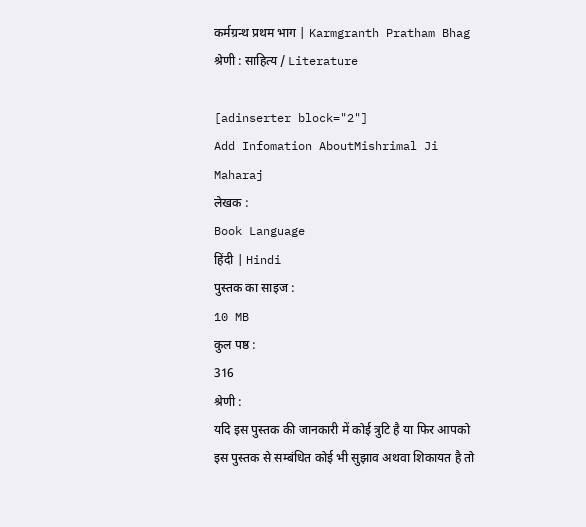कर्मग्रन्थ प्रथम भाग | Karmgranth Pratham Bhag
श्रेणी : साहित्य / Literature

[adinserter block="2"]
Add Infomation AboutMishrimal Ji Maharaj
लेखक :
Book Language
हिंदी | Hindi
पुस्तक का साइज :
10 MB
कुल पष्ठ :
316
श्रेणी :
यदि इस पुस्तक की जानकारी में कोई त्रुटि है या फिर आपको इस पुस्तक से सम्बंधित कोई भी सुझाव अथवा शिकायत है तो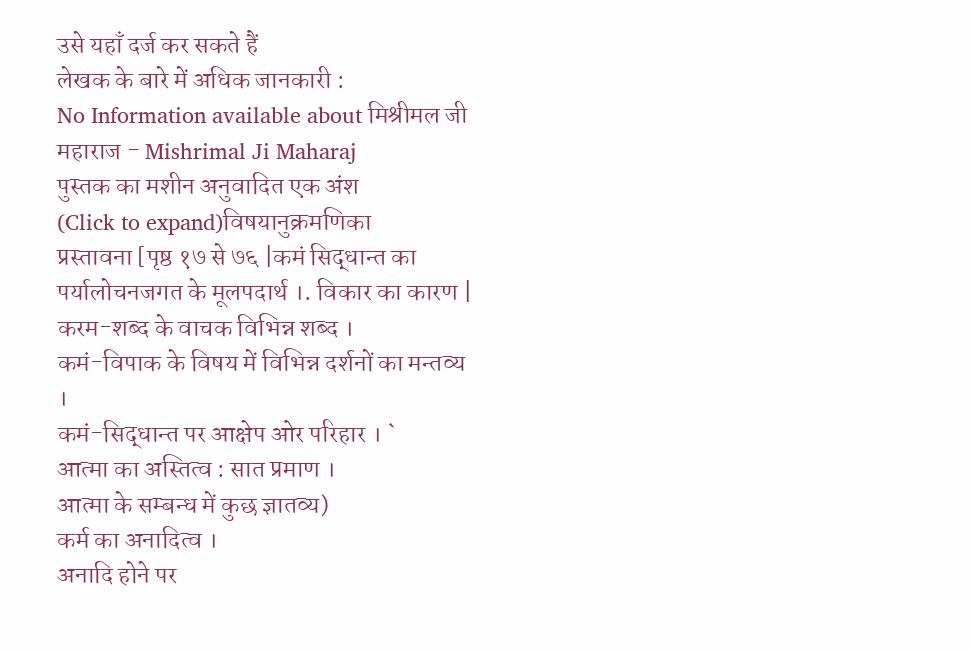उसे यहाँ दर्ज कर सकते हैं
लेखक के बारे में अधिक जानकारी :
No Information available about मिश्रीमल जी महाराज - Mishrimal Ji Maharaj
पुस्तक का मशीन अनुवादित एक अंश
(Click to expand)विषयानुक्रमणिका
प्रस्तावना [पृष्ठ १७ से ७६ |कमं सिद्धान्त का पर्यालोचनजगत के मूलपदार्थ ।. विकार का कारण |
करम-शब्द के वाचक विभिन्न शब्द ।
कमं-विपाक के विषय में विभिन्न दर्शनों का मन्तव्य ।
कमं-सिद्धान्त पर आक्षेप ओर परिहार । `
आत्मा का अस्तित्व : सात प्रमाण ।
आत्मा के सम्बन्ध में कुछ ज्ञातव्य)
कर्म का अनादित्व ।
अनादि होने पर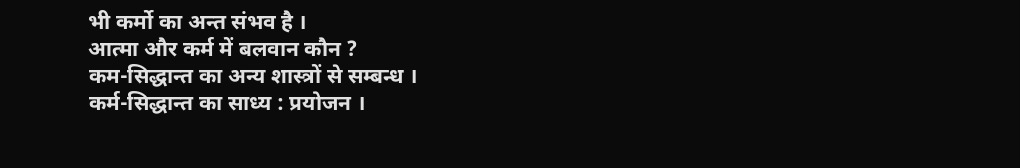भी कर्मो का अन्त संभव है ।
आत्मा और कर्म में बलवान कौन ?
कम-सिद्धान्त का अन्य शास्त्रों से सम्बन्ध ।
कर्म-सिद्धान्त का साध्य : प्रयोजन ।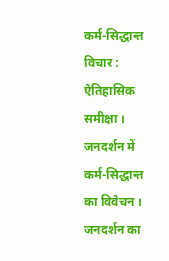कर्म-सिद्धान्त विचार : ऐतिहासिक समीक्षा ।
जनदर्शन में कर्म-सिद्धान्त का विवेचन ।
जनदर्शन का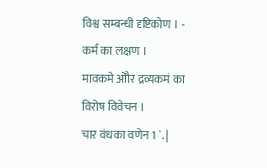विश्व सम्बन्धी दृष्टिकोण । -
कर्म का लक्षण ।
मावकमे ओौर द्रव्यकमं का विरोष विवेचन ।
चार वंधका वणेन 1 `. |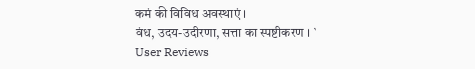कमं की विविध अवस्थाएं ।
वंध, उदय-उदीरणा, सत्ता का स्पष्टीकरण । `
User Reviews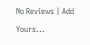No Reviews | Add Yours...